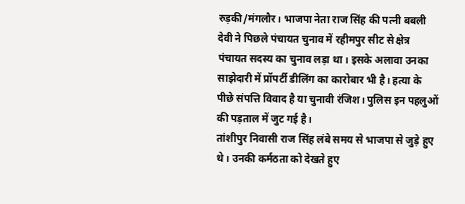रुड़की/मंगलौर। भाजपा नेता राज सिंह की पत्नी बबली देवी ने पिछले पंचायत चुनाव में रहीमपुर सीट से क्षेत्र पंचायत सदस्य का चुनाव लड़ा था। इसके अलावा उनका साझेदारी में प्रॉपर्टी डीलिंग का कारोबार भी है। हत्या के पीछे संपत्ति विवाद है या चुनावी रंजिश। पुलिस इन पहलुओं की पड़ताल में जुट गई है।
तांशीपुर निवासी राज सिंह लंबे समय से भाजपा से जुड़े हुए थे। उनकी कर्मठता को देखते हुए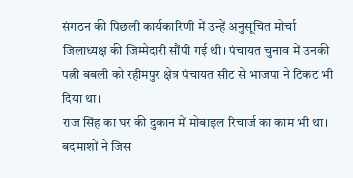संगठन की पिछली कार्यकारिणी में उन्हें अनुसूचित मोर्चा जिलाध्यक्ष की जिम्मेदारी सौंपी गई थी। पंचायत चुनाव में उनकी पत्नी बबली को रहीमपुर क्षेत्र पंचायत सीट से भाजपा ने टिकट भी दिया था।
राज सिंह का घर की दुकान में मोबाइल रिचार्ज का काम भी था। बदमाशों ने जिस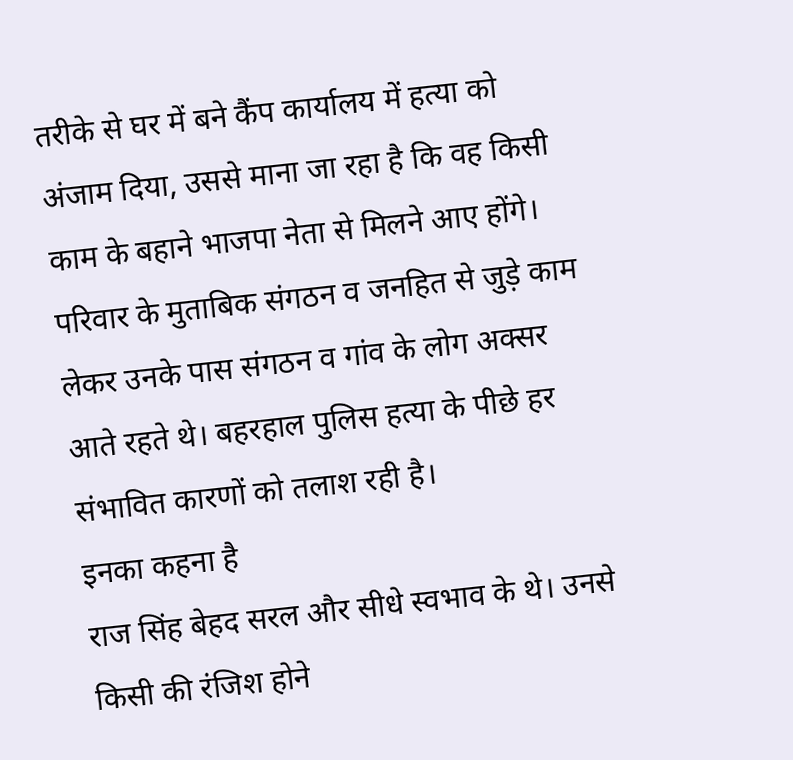तरीके से घर में बने कैंप कार्यालय में हत्या को अंजाम दिया, उससे माना जा रहा है कि वह किसी काम के बहाने भाजपा नेता से मिलने आए होंगे। परिवार के मुताबिक संगठन व जनहित से जुड़े काम लेकर उनके पास संगठन व गांव के लोग अक्सर आते रहते थे। बहरहाल पुलिस हत्या के पीछे हर संभावित कारणों को तलाश रही है।
इनका कहना है
राज सिंह बेहद सरल और सीधे स्वभाव के थे। उनसे किसी की रंजिश होने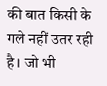की बात किसी के गले नहीं उतर रही है। जो भी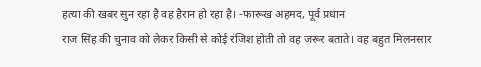हत्या की खबर सुन रहा है वह हैरान हो रहा है। -फारूख अहमद, पूर्व प्रधान
राज सिंह की चुनाव को लेकर किसी से कोई रंजिश होती तो वह जरूर बताते। वह बहुत मिलनसार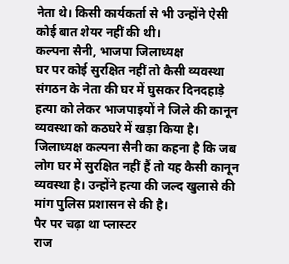नेता थे। किसी कार्यकर्ता से भी उन्होंने ऐसी कोई बात शेयर नहीं की थी।
कल्पना सैनी, भाजपा जिलाध्यक्ष
घर पर कोई सुरक्षित नहीं तो कैसी व्यवस्था
संगठन के नेता की घर में घुसकर दिनदहाड़े हत्या को लेकर भाजपाइयों ने जिले की कानून व्यवस्था को कठघरे में खड़ा किया है। जिलाध्यक्ष कल्पना सैनी का कहना है कि जब लोग घर में सुरक्षित नहीं हैं तो यह कैसी कानून व्यवस्था है। उन्होंने हत्या की जल्द खुलासे की मांग पुलिस प्रशासन से की है।
पैर पर चढ़ा था प्लास्टर
राज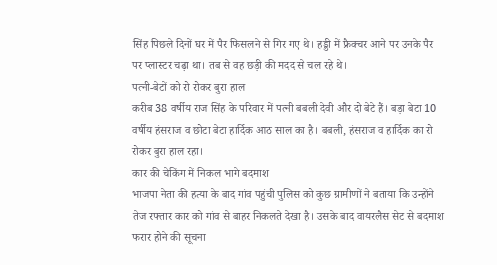सिंह पिछले दिनों घर में पैर फिसलने से गिर गए थे। हड्डी में फ्रैक्चर आने पर उनके पैर पर प्लास्टर चढ़ा था। तब से वह छड़ी की मदद से चल रहे थे।
पत्नी-बेटों को रो रोकर बुरा हाल
करीब 38 वर्षीय राज सिंह के परिवार में पत्नी बबली देवी और दो बेटे हैं। बड़ा बेटा 10 वर्षीय हंसराज व छोटा बेटा हार्दिक आठ साल का है। बबली, हंसराज व हार्दिक का रो रोकर बुरा हाल रहा।
कार की चेकिंग में निकल भागे बदमाश
भाजपा नेता की हत्या के बाद गांव पहुंची पुलिस को कुछ ग्रामीणों ने बताया कि उन्होंने तेज रफ्तार कार को गांव से बाहर निकलते देखा है। उसके बाद वायरलैस सेट से बदमाश फरार होने की सूचना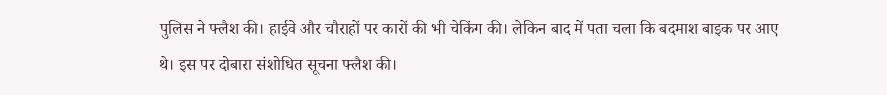पुलिस ने फ्लैश की। हाईवे और चौराहों पर कारों की भी चेकिंग की। लेकिन बाद में पता चला कि बदमाश बाइक पर आए थे। इस पर दोबारा संशोधित सूचना फ्लैश की।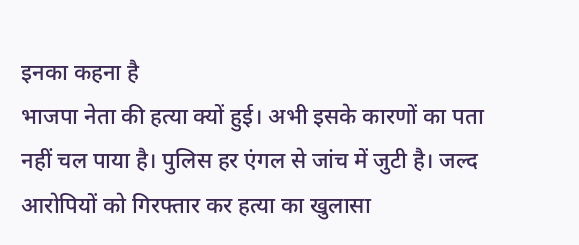इनका कहना है
भाजपा नेता की हत्या क्यों हुई। अभी इसके कारणों का पता नहीं चल पाया है। पुलिस हर एंगल से जांच में जुटी है। जल्द आरोपियों को गिरफ्तार कर हत्या का खुलासा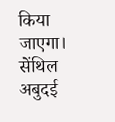किया जाएगा।
सेंथिल अबुदई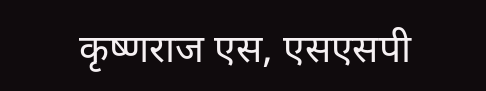कृष्णराज एस, एसएसपी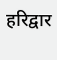हरिद्वार